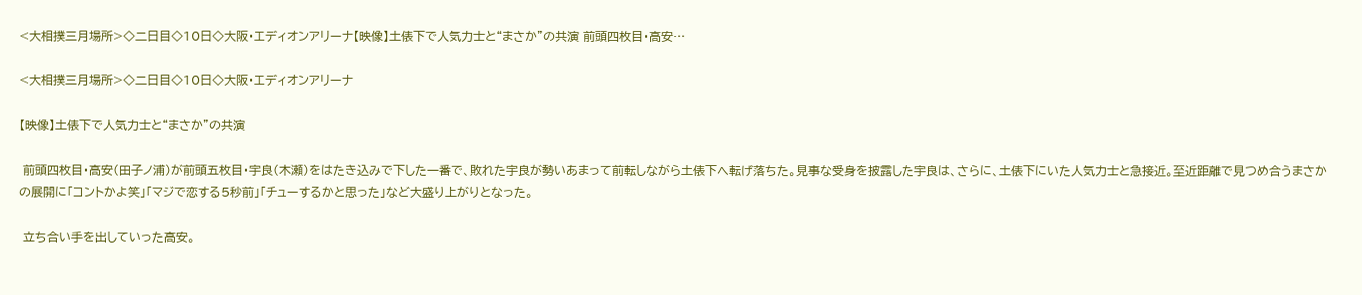<大相撲三月場所>◇二日目◇10日◇大阪・エディオンアリーナ【映像】土俵下で人気力士と“まさか”の共演 前頭四枚目・高安…

<大相撲三月場所>◇二日目◇10日◇大阪・エディオンアリーナ

【映像】土俵下で人気力士と“まさか”の共演

 前頭四枚目・高安(田子ノ浦)が前頭五枚目・宇良(木瀬)をはたき込みで下した一番で、敗れた宇良が勢いあまって前転しながら土俵下へ転げ落ちた。見事な受身を披露した宇良は、さらに、土俵下にいた人気力士と急接近。至近距離で見つめ合うまさかの展開に「コントかよ笑」「マジで恋する5秒前」「チューするかと思った」など大盛り上がりとなった。

 立ち合い手を出していった高安。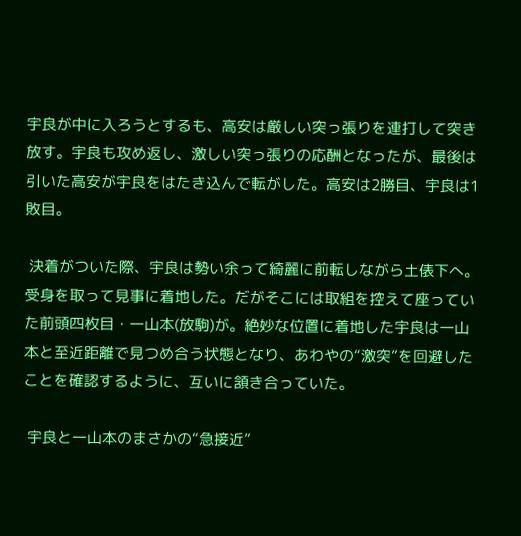宇良が中に入ろうとするも、高安は厳しい突っ張りを連打して突き放す。宇良も攻め返し、激しい突っ張りの応酬となったが、最後は引いた高安が宇良をはたき込んで転がした。高安は2勝目、宇良は1敗目。

 決着がついた際、宇良は勢い余って綺麗に前転しながら土俵下へ。受身を取って見事に着地した。だがそこには取組を控えて座っていた前頭四枚目・一山本(放駒)が。絶妙な位置に着地した宇良は一山本と至近距離で見つめ合う状態となり、あわやの“激突”を回避したことを確認するように、互いに頷き合っていた。

 宇良と一山本のまさかの“急接近”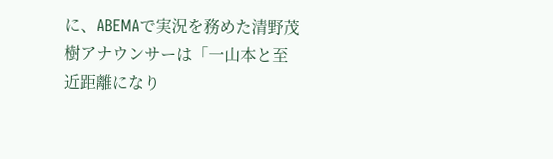に、ABEMAで実況を務めた清野茂樹アナウンサーは「一山本と至近距離になり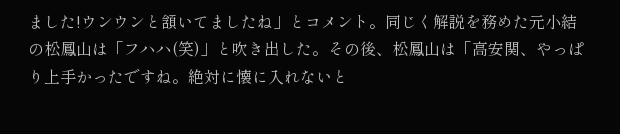ました!ウンウンと頷いてましたね」とコメント。同じく解説を務めた元小結の松鳳山は「フハハ(笑)」と吹き出した。その後、松鳳山は「高安関、やっぱり上手かったですね。絶対に懐に入れないと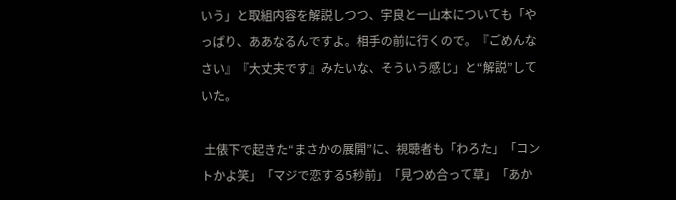いう」と取組内容を解説しつつ、宇良と一山本についても「やっぱり、ああなるんですよ。相手の前に行くので。『ごめんなさい』『大丈夫です』みたいな、そういう感じ」と“解説”していた。

 土俵下で起きた“まさかの展開”に、視聴者も「わろた」「コントかよ笑」「マジで恋する5秒前」「見つめ合って草」「あか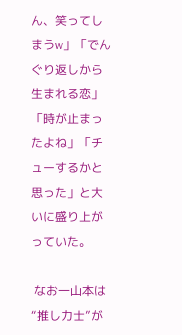ん、笑ってしまうw」「でんぐり返しから生まれる恋」「時が止まったよね」「チューするかと思った」と大いに盛り上がっていた。

 なお一山本は“推し力士”が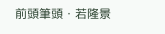前頭筆頭・若隆景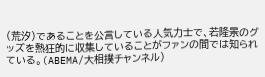(荒汐)であることを公言している人気力士で、若隆景のグッズを熱狂的に収集していることがファンの間では知られている。(ABEMA/大相撲チャンネル)